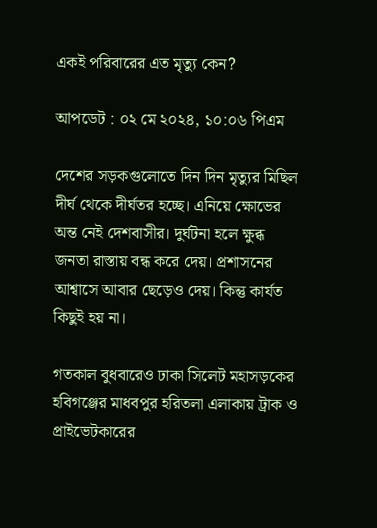একই পরিবারের এত মৃত্যু কেন?

আপডেট : ০২ মে ২০২৪, ১০:০৬ পিএম

দেশের সড়কগুলোতে দিন দিন মৃত্যুর মিছিল দীর্ঘ থেকে দীর্ঘতর হচ্ছে। এনিয়ে ক্ষোভের অন্ত নেই দেশবাসীর। দুর্ঘটনা হলে ক্ষুব্ধ জনতা রাস্তায় বন্ধ করে দেয়। প্রশাসনের আশ্বাসে আবার ছেড়েও দেয়। কিন্তু কার্যত কিছুই হয় না।

গতকাল বুধবারেও ঢাকা সিলেট মহাসড়কের হবিগঞ্জের মাধবপুর হরিতলা এলাকায় ট্রাক ও প্রাইভেটকারের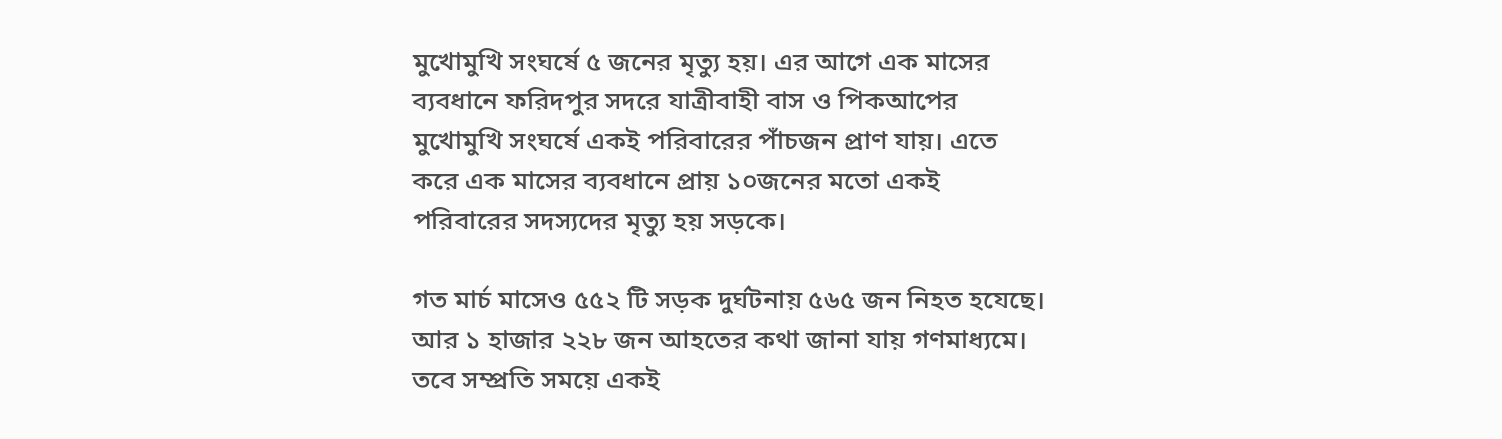মুখোমুখি সংঘর্ষে ৫ জনের মৃত্যু হয়। এর আগে এক মাসের ব্যবধানে ফরিদপুর সদরে যাত্রীবাহী বাস ও পিকআপের মুখোমুখি সংঘর্ষে একই পরিবারের পাঁচজন প্রাণ যায়। এতে করে এক মাসের ব্যবধানে প্রায় ১০জনের মতো একই পরিবারের সদস্যদের মৃত্যু হয় সড়কে।

গত মার্চ মাসেও ৫৫২ টি সড়ক দুর্ঘটনায় ৫৬৫ জন নিহত হযেছে। আর ১ হাজার ২২৮ জন আহতের কথা জানা যায় গণমাধ্যমে। তবে সম্প্রতি সময়ে একই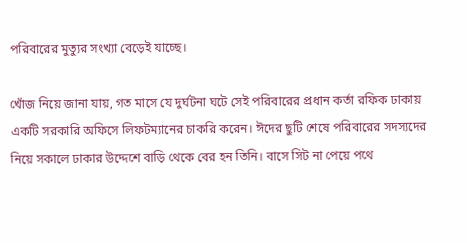পরিবারের মুত্যুর সংখ্যা বেড়েই যাচ্ছে।

খোঁজ নিয়ে জানা যায়, গত মাসে যে দুর্ঘটনা ঘটে সেই পরিবারের প্রধান কর্তা রফিক ঢাকায় একটি সরকারি অফিসে লিফটম্যানের চাকরি করেন। ঈদের ছুটি শেষে পরিবারের সদস্যদের নিয়ে সকালে ঢাকার উদ্দেশে বাড়ি থেকে বের হন তিনি। বাসে সিট না পেয়ে পথে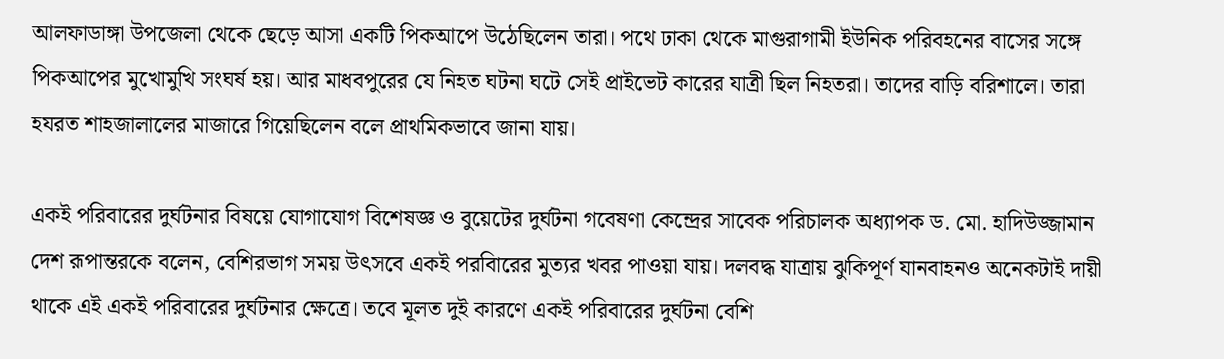আলফাডাঙ্গা উপজেলা থেকে ছেড়ে আসা একটি পিকআপে উঠেছিলেন তারা। পথে ঢাকা থেকে মাগুরাগামী ইউনিক পরিবহনের বাসের সঙ্গে পিকআপের মুখোমুখি সংঘর্ষ হয়। আর মাধবপুরের যে নিহত ঘটনা ঘটে সেই প্রাইভেট কারের যাত্রী ছিল নিহতরা। তাদের বাড়ি বরিশালে। তারা হযরত শাহজালালের মাজারে গিয়েছিলেন বলে প্রাথমিকভাবে জানা যায়।

একই পরিবারের দুর্ঘটনার বিষয়ে যোগাযোগ বিশেষজ্ঞ ও বুয়েটের দুর্ঘটনা গবেষণা কেন্দ্রের সাবেক পরিচালক অধ্যাপক ড. মো. হাদিউজ্জামান দেশ রূপান্তরকে বলেন, বেশিরভাগ সময় উৎসবে একই পরবিারের মুত্যর খবর পাওয়া যায়। দলবদ্ধ যাত্রায় ঝুকিপূর্ণ যানবাহনও অনেকটাই দায়ী থাকে এই একই পরিবারের দুর্ঘটনার ক্ষেত্রে। তবে মূলত দুই কারণে একই পরিবারের দুর্ঘটনা বেশি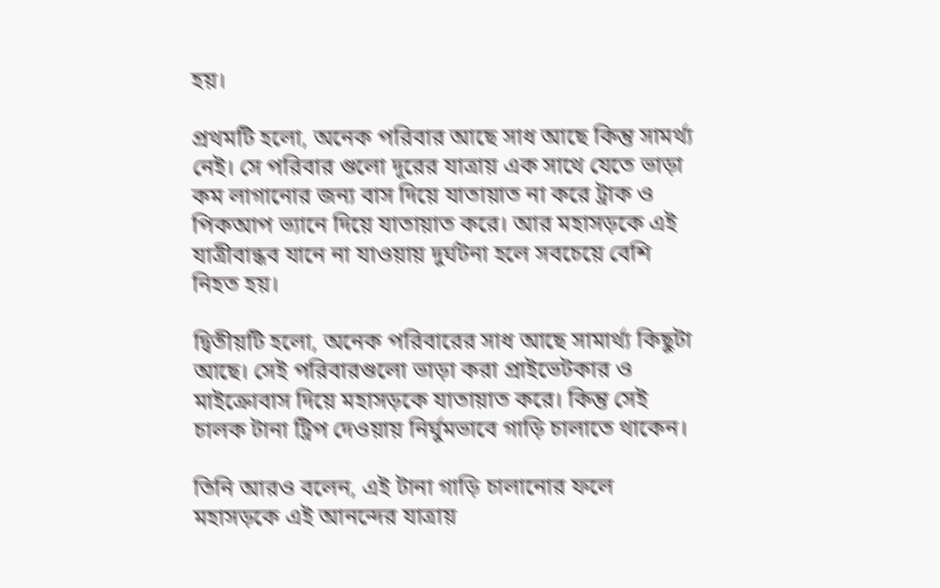হয়।

প্রথমটি হলো, অনেক পরিবার আছে সাধ আছে কিন্তু সামর্থ্য নেই। সে পরিবার গুলো দূরের যাত্রায় এক সাথে যেতে ভাড়া কম লাগানোর জন্য বাস দিয়ে যাতায়াত না করে ট্রাক ও পিকআপ ভ্যানে দিয়ে যাতায়াত করে। আর মহাসড়কে এই যাত্রীবান্ধব যানে না যাওয়ায় দুর্ঘটনা হলে সবচেয়ে বেশি নিহত হয়।

দ্বিতীয়টি হলো, অনেক পরিবারের সাধ আছে সামার্থ্য কিছুটা আছে। সেই পরিবারগুলো ভাড়া করা প্রাইভেটকার ও মাইক্রোবাস দিয়ে মহাসড়কে যাতায়াত করে। কিন্তু সেই চালক টানা ট্রিপ দেওয়ায় নির্ঘুমভাবে গাড়ি চালাতে থাকেন।

তিনি আরও বলেন, এই টানা গাড়ি চালানোর ফলে মহাসড়কে এই আনন্দের যাত্রায়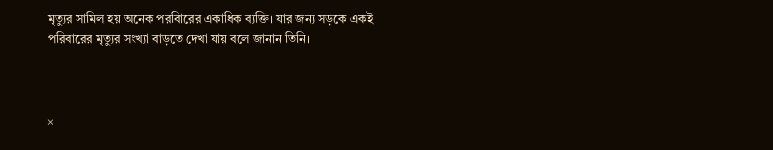মৃত্যুর সামিল হয় অনেক পরবিারের একাধিক ব্যক্তি। যার জন্য সড়কে একই পরিবারের মৃত্যুর সংখ্যা বাড়তে দেখা যায় বলে জানান তিনি।



×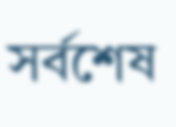সর্বশেষ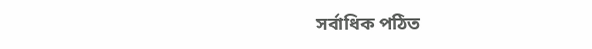সর্বাধিক পঠিত